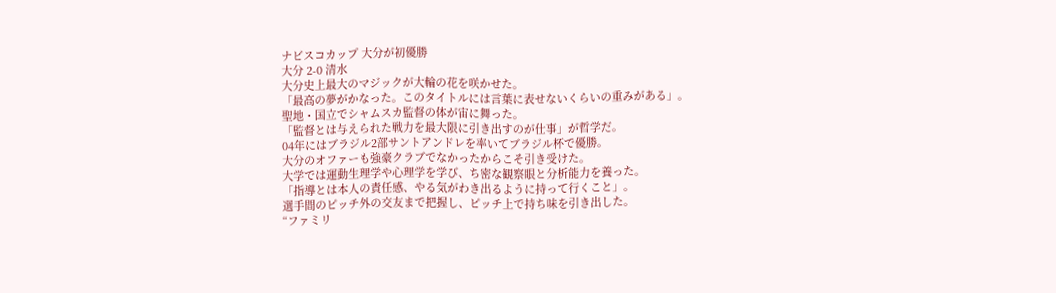ナビスコカップ 大分が初優勝
大分 2-0 清水
大分史上最大のマジックが大輪の花を咲かせた。
「最高の夢がかなった。このタイトルには言葉に表せないくらいの重みがある」。
聖地・国立でシャムスカ監督の体が宙に舞った。
「監督とは与えられた戦力を最大限に引き出すのが仕事」が哲学だ。
04年にはブラジル2部サントアンドレを率いてブラジル杯で優勝。
大分のオファーも強豪クラブでなかったからこそ引き受けた。
大学では運動生理学や心理学を学び、ち密な観察眼と分析能力を養った。
「指導とは本人の責任感、やる気がわき出るように持って行くこと」。
選手間のピッチ外の交友まで把握し、ピッチ上で持ち味を引き出した。
“ファミリ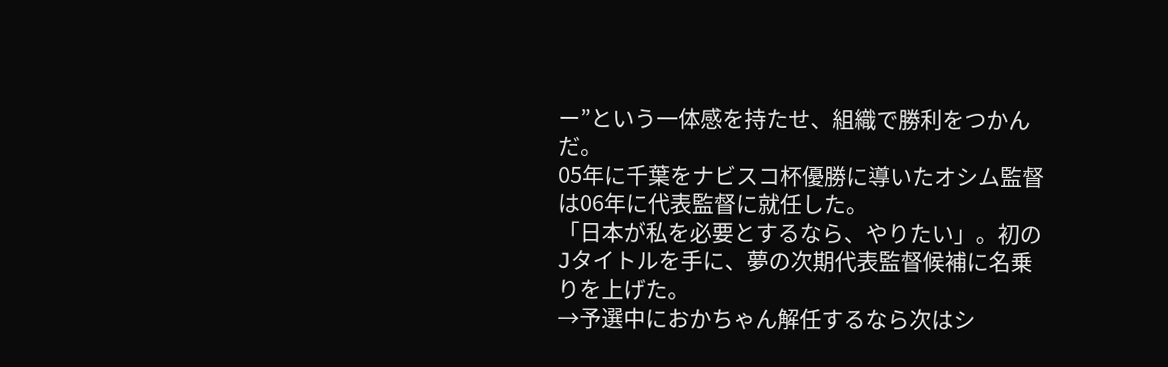ー”という一体感を持たせ、組織で勝利をつかんだ。
05年に千葉をナビスコ杯優勝に導いたオシム監督は06年に代表監督に就任した。
「日本が私を必要とするなら、やりたい」。初のJタイトルを手に、夢の次期代表監督候補に名乗りを上げた。
→予選中におかちゃん解任するなら次はシ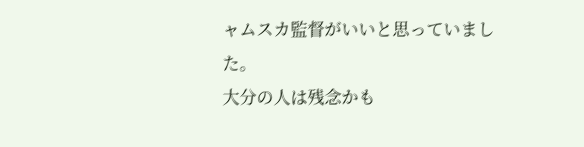ャムスカ監督がいいと思っていました。
大分の人は残念かも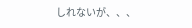しれないが、、、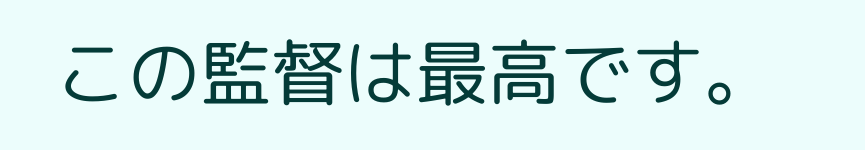この監督は最高です。